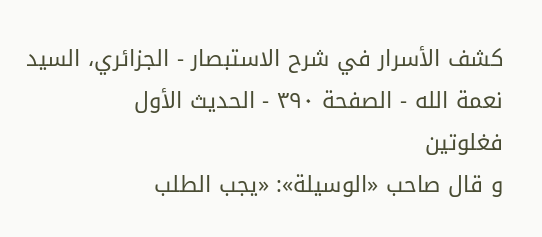كشف الأسرار في شرح الاستبصار - الجزائري، السيد نعمة الله - الصفحة ٣٩٠ - الحديث الأول
فغلوتين
و قال صاحب «الوسيلة»: «يجب الطلب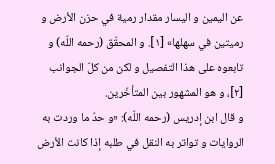عن اليمين و اليسار مقدار رمية في حزن الأرض و رميتين في سهلها» [١]. و المحقّق (رحمه اللّه) و تابعوه على هذا التفصيل و لكن من كلّ الجوانب [٢]، و هو المشهور بين المتأخّرين.
و قال ابن إدريس (رحمه اللّه): «و حدّ ما وردت به الروايات و تواتر به النقل في طلبه إذا كانت الأرض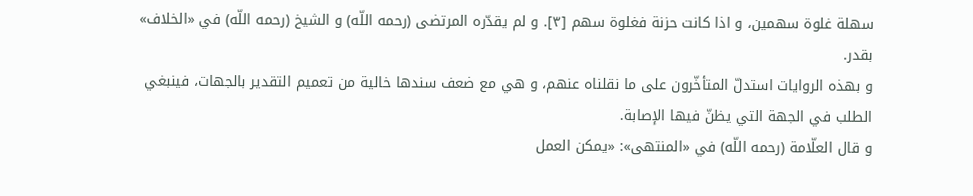سهلة غلوة سهمين، و اذا كانت حزنة فغلوة سهم [٣]. و لم يقدّره المرتضى (رحمه اللّه) و الشيخ (رحمه اللّه) في «الخلاف» بقدر.
و بهذه الروايات استدلّ المتأخّرون على ما نقلناه عنهم، و هي مع ضعف سندها خالية من تعميم التقدير بالجهات، فينبغي الطلب في الجهة التي يظنّ فيها الإصابة.
و قال العلّامة (رحمه اللّه) في «المنتهى»: «يمكن العمل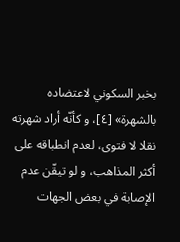بخبر السكوني لاعتضاده بالشهرة» [٤]، و كأنّه أراد شهرته نقلا لا فتوى، لعدم انطباقه على أكثر المذاهب، و لو تيقّن عدم الإصابة في بعض الجهات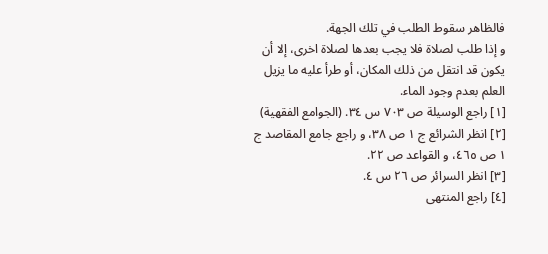فالظاهر سقوط الطلب في تلك الجهة.
و إذا طلب لصلاة فلا يجب بعدها لصلاة اخرى، إلا أن يكون قد انتقل من ذلك المكان، أو طرأ عليه ما يزيل العلم بعدم وجود الماء.
[١] راجع الوسيلة ص ٧٠٣ س ٣٤. (الجوامع الفقهية)
[٢] انظر الشرائع ج ١ ص ٣٨، و راجع جامع المقاصد ج ١ ص ٤٦٥، و القواعد ص ٢٢.
[٣] انظر السرائر ص ٢٦ س ٤.
[٤] راجع المنتهى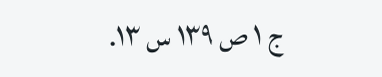ج ١ ص ١٣٩ س ١٣.